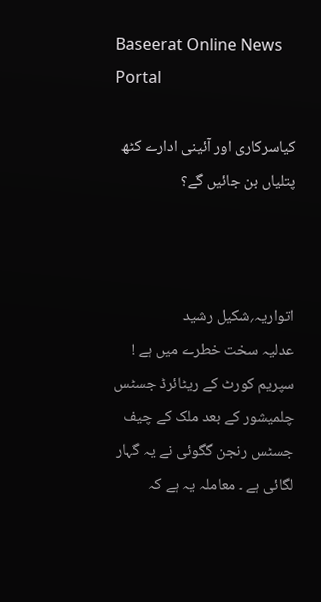Baseerat Online News Portal

کیاسرکاری اور آئینی ادارے کٹھ پتلیاں بن جائیں گے؟



اتواریہ؍شکیل رشید
عدلیہ سخت خطرے میں ہے !
سپریم کورٹ کے ریٹائرڈ جسٹس چلمیشور کے بعد ملک کے چیف جسٹس رنجن گگوئی نے یہ گہار لگائی ہے ۔ معاملہ یہ ہے کہ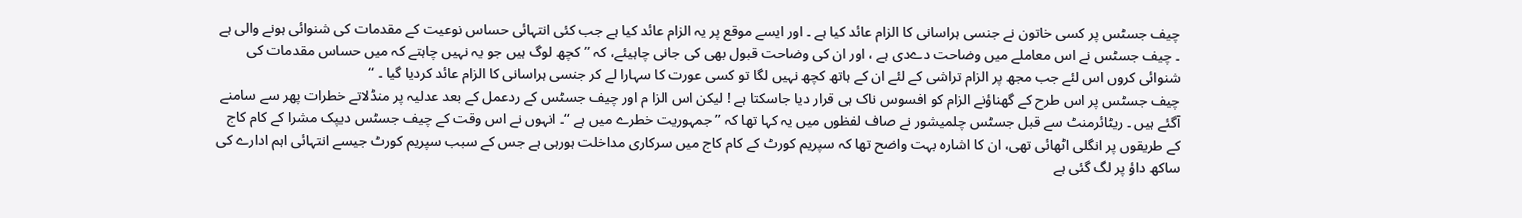چیف جسٹس پر کسی خاتون نے جنسی ہراسانی کا الزام عائد کیا ہے ۔ اور ایسے موقع پر یہ الزام عائد کیا ہے جب کئی انتہائی حساس نوعیت کے مقدمات کی شنوائی ہونے والی ہے ۔ چیف جسٹس نے اس معاملے میں وضاحت دےدی ہے ، اور ان کی وضاحت قبول بھی کی جانی چاہیئے، کہ ’’کچھ لوگ ہیں جو یہ نہیں چاہتے کہ میں حساس مقدمات کی شنوائی کروں اس لئے جب مجھ پر الزام تراشی کے لئے ان کے ہاتھ کچھ نہیں لگا تو کسی عورت کا سہارا لے کر جنسی ہراسانی کا الزام عائد کردیا گیا ۔ ‘‘
چیف جسٹس پر اس طرح کے گھناؤنے الزام کو افسوس ناک ہی قرار دیا جاسکتا ہے ! لیکن اس الزا م اور چیف جسٹس کے ردعمل کے بعد عدلیہ پر منڈلاتے خطرات پھر سے سامنے آگئے ہیں ۔ ریٹائرمنٹ سے قبل جسٹس چلمیشور نے صاف لفظوں میں یہ کہا تھا کہ ’’جمہوریت خطرے میں ہے ‘‘۔ انہوں نے اس وقت کے چیف جسٹس دیپک مشرا کے کام کاج کے طریقوں پر انگلی اٹھائی تھی، ان کا اشارہ بہت واضح تھا کہ سپریم کورٹ کے کام کاج میں سرکاری مداخلت ہورہی ہے جس کے سبب سپریم کورٹ جیسے انتہائی اہم ادارے کی ساکھ داؤ پر لگ گئی ہے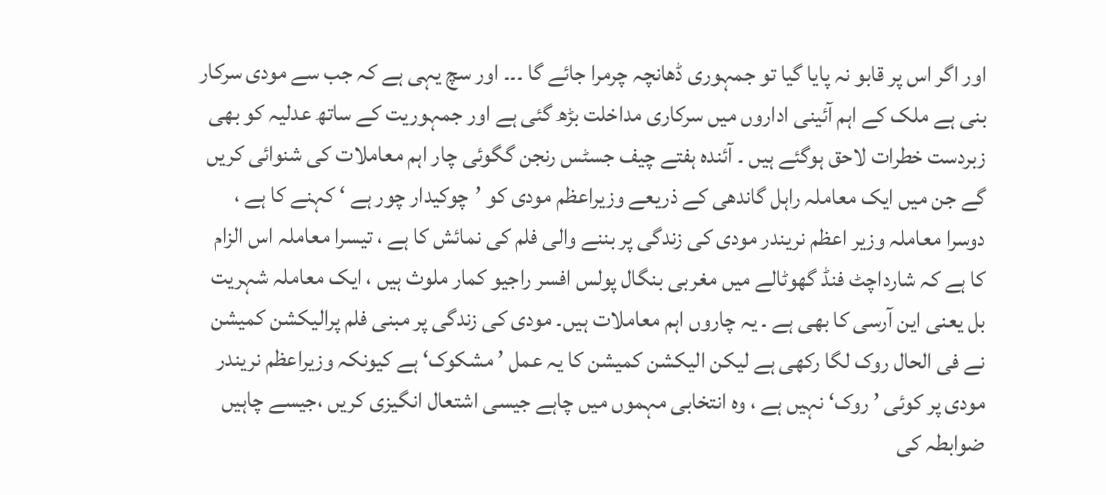اور اگر اس پر قابو نہ پایا گیا تو جمہوری ڈھانچہ چرمرا جائے گا ۔۔۔ اور سچ یہی ہے کہ جب سے مودی سرکار بنی ہے ملک کے اہم آئینی اداروں میں سرکاری مداخلت بڑھ گئی ہے اور جمہوریت کے ساتھ عدلیہ کو بھی زبردست خطرات لاحق ہوگئے ہیں ۔ آئندہ ہفتے چیف جسٹس رنجن گگوئی چار اہم معاملات کی شنوائی کریں گے جن میں ایک معاملہ راہل گاندھی کے ذریعے وزیراعظم مودی کو ’چوکیدار چور ہے ‘ کہنے کا ہے ، دوسرا معاملہ وزیر اعظم نریندر مودی کی زندگی پر بننے والی فلم کی نمائش کا ہے ، تیسرا معاملہ اس الزام کا ہے کہ شارداچٹ فنڈ گھوٹالے میں مغربی بنگال پولس افسر راجیو کمار ملوث ہیں ، ایک معاملہ شہریت بل یعنی این آرسی کا بھی ہے ۔ یہ چاروں اہم معاملات ہیں۔ مودی کی زندگی پر مبنی فلم پرالیکشن کمیشن نے فی الحال روک لگا رکھی ہے لیکن الیکشن کمیشن کا یہ عمل ’ مشکوک‘ ہے کیونکہ وزیراعظم نریندر مودی پر کوئی ’ روک‘ نہیں ہے ، وہ انتخابی مہموں میں چاہے جیسی اشتعال انگیزی کریں ،جیسے چاہیں ضوابطہ کی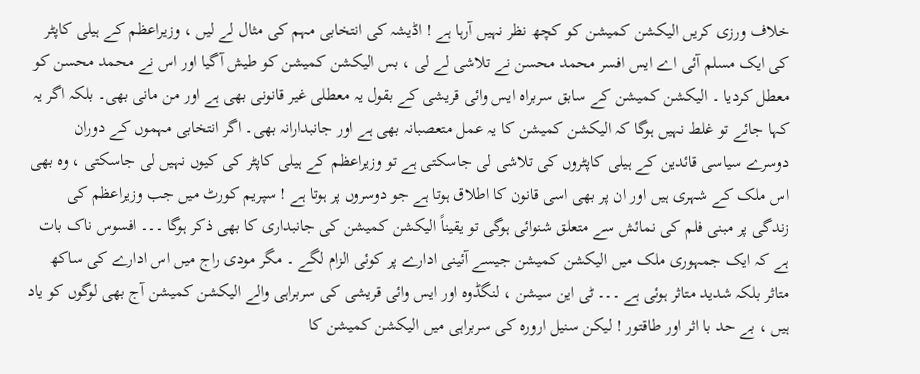خلاف ورزی کریں الیکشن کمیشن کو کچھ نظر نہیں آرہا ہے ! اڈیشہ کی انتخابی مہم کی مثال لے لیں ، وزیراعظم کے ہیلی کاپٹر کی ایک مسلم آئی اے ایس افسر محمد محسن نے تلاشی لے لی ، بس الیکشن کمیشن کو طیش آگیا اور اس نے محمد محسن کو معطل کردیا ۔ الیکشن کمیشن کے سابق سربراہ ایس وائی قریشی کے بقول یہ معطلی غیر قانونی بھی ہے اور من مانی بھی۔ بلکہ اگر یہ کہا جائے تو غلط نہیں ہوگا کہ الیکشن کمیشن کا یہ عمل متعصبانہ بھی ہے اور جانبدارانہ بھی۔ اگر انتخابی مہموں کے دوران دوسرے سیاسی قائدین کے ہیلی کاپٹروں کی تلاشی لی جاسکتی ہے تو وزیراعظم کے ہیلی کاپٹر کی کیوں نہیں لی جاسکتی ، وہ بھی اس ملک کے شہری ہیں اور ان پر بھی اسی قانون کا اطلاق ہوتا ہے جو دوسروں پر ہوتا ہے ! سپریم کورٹ میں جب وزیراعظم کی زندگی پر مبنی فلم کی نمائش سے متعلق شنوائی ہوگی تو یقیناً الیکشن کمیشن کی جانبداری کا بھی ذکر ہوگا ۔۔۔ افسوس ناک بات ہے کہ ایک جمہوری ملک میں الیکشن کمیشن جیسے آئینی ادارے پر کوئی الزام لگے ۔ مگر مودی راج میں اس ادارے کی ساکھ متاثر بلکہ شدید متاثر ہوئی ہے ۔۔۔ ٹی این سیشن ، لنگڈوہ اور ایس وائی قریشی کی سربراہی والے الیکشن کمیشن آج بھی لوگوں کو یاد ہیں ، بے حد با اثر اور طاقتور ! لیکن سنیل ارورہ کی سربراہی میں الیکشن کمیشن کا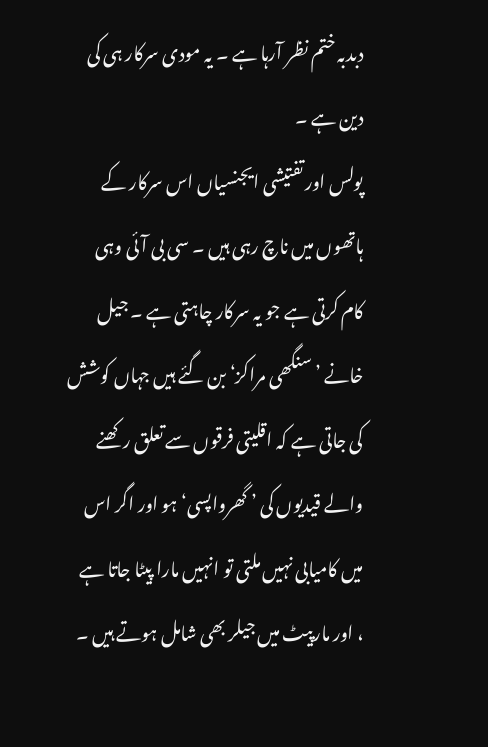دبدبہ ختم نظر آرہا ہے ۔ یہ مودی سرکار ہی کی دین ہے ۔
پولس اور تفتیشی ایجنسیاں اس سرکار کے ہاتھوں میں ناچ رہی ہیں ۔ سی بی آئی وہی کام کرتی ہے جو یہ سرکار چاہتی ہے ۔ جیل خانے ’سنگھی مراکز‘ بن گئے ہیں جہاں کوشش کی جاتی ہے کہ اقلیتی فرقوں سے تعلق رکھنے والے قیدیوں کی ’ گھرواپسی‘ ہو اور اگر اس میں کامیابی نہیں ملتی تو انہیں مارا پیٹا جاتا ہے ، اور مارپیٹ میں جیلر بھی شامل ہوتے ہیں ۔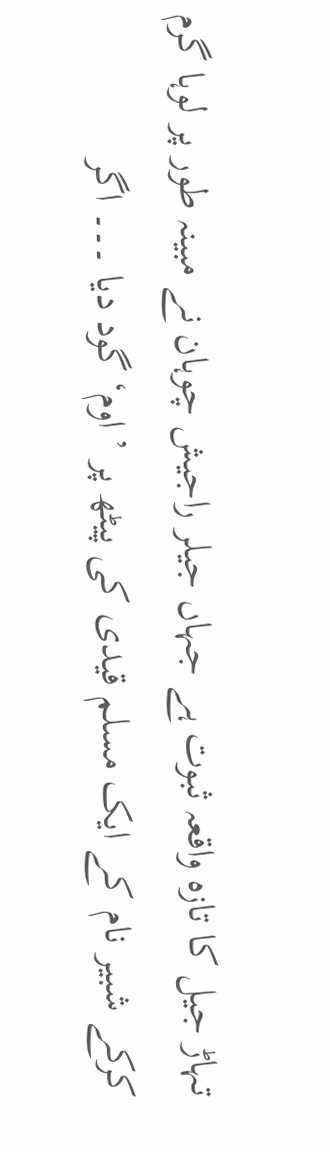تہاڑ جیل کا تازہ واقعہ ثبوت ہے جہاں جیلر راجیش چوہان نے مبینہ طور پر لوہا گرم کرکے شبیر نام کے ایک مسلم قیدی کی پیٹھ پر ’ اوم‘ گود دیا ۔۔۔ اگر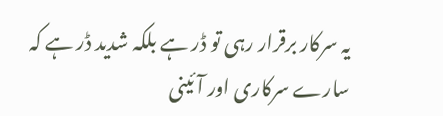یہ سرکار برقرار رہی تو ڈر ہے بلکہ شدید ڈر ہے کہ سارے سرکاری اور آئینی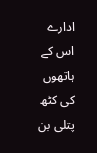ادارے اس کے ہاتھوں کی کٹھ پتلی بن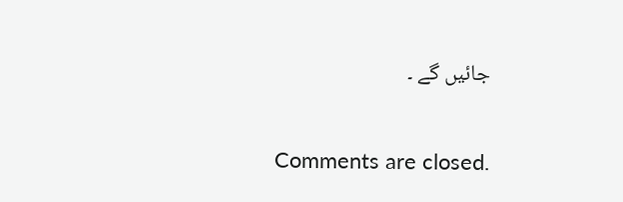جائیں گے ۔

Comments are closed.